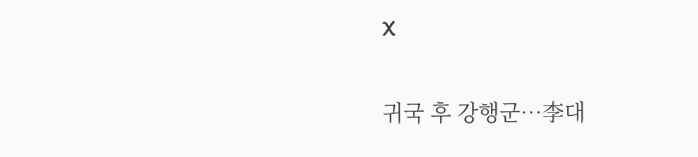X

귀국 후 강행군…李대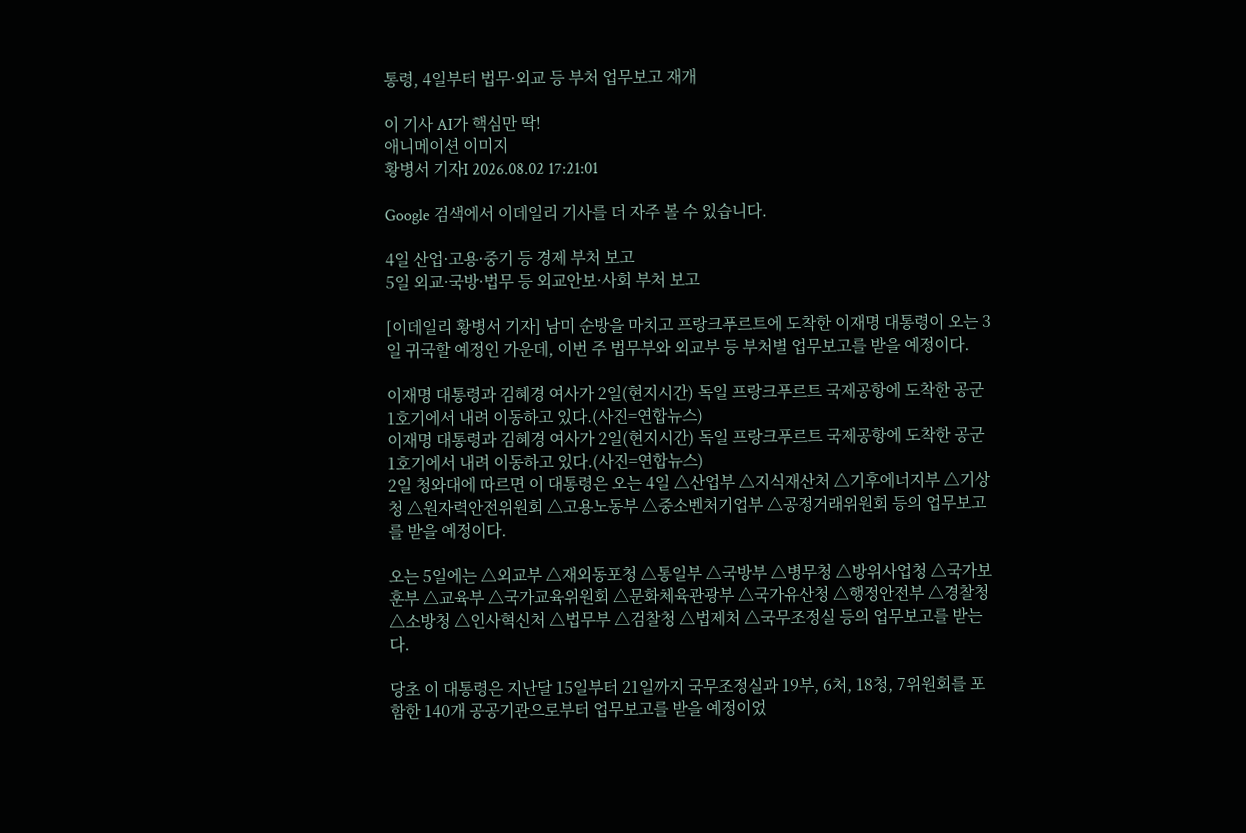통령, 4일부터 법무·외교 등 부처 업무보고 재개

이 기사 AI가 핵심만 딱!
애니메이션 이미지
황병서 기자I 2026.08.02 17:21:01

Google 검색에서 이데일리 기사를 더 자주 볼 수 있습니다.

4일 산업·고용·중기 등 경제 부처 보고
5일 외교·국방·법무 등 외교안보·사회 부처 보고

[이데일리 황병서 기자] 남미 순방을 마치고 프랑크푸르트에 도착한 이재명 대통령이 오는 3일 귀국할 예정인 가운데, 이번 주 법무부와 외교부 등 부처별 업무보고를 받을 예정이다.

이재명 대통령과 김혜경 여사가 2일(현지시간) 독일 프랑크푸르트 국제공항에 도착한 공군 1호기에서 내려 이동하고 있다.(사진=연합뉴스)
이재명 대통령과 김혜경 여사가 2일(현지시간) 독일 프랑크푸르트 국제공항에 도착한 공군 1호기에서 내려 이동하고 있다.(사진=연합뉴스)
2일 청와대에 따르면 이 대통령은 오는 4일 △산업부 △지식재산처 △기후에너지부 △기상청 △원자력안전위원회 △고용노동부 △중소벤처기업부 △공정거래위원회 등의 업무보고를 받을 예정이다.

오는 5일에는 △외교부 △재외동포청 △통일부 △국방부 △병무청 △방위사업청 △국가보훈부 △교육부 △국가교육위원회 △문화체육관광부 △국가유산청 △행정안전부 △경찰청 △소방청 △인사혁신처 △법무부 △검찰청 △법제처 △국무조정실 등의 업무보고를 받는다.

당초 이 대통령은 지난달 15일부터 21일까지 국무조정실과 19부, 6처, 18청, 7위원회를 포함한 140개 공공기관으로부터 업무보고를 받을 예정이었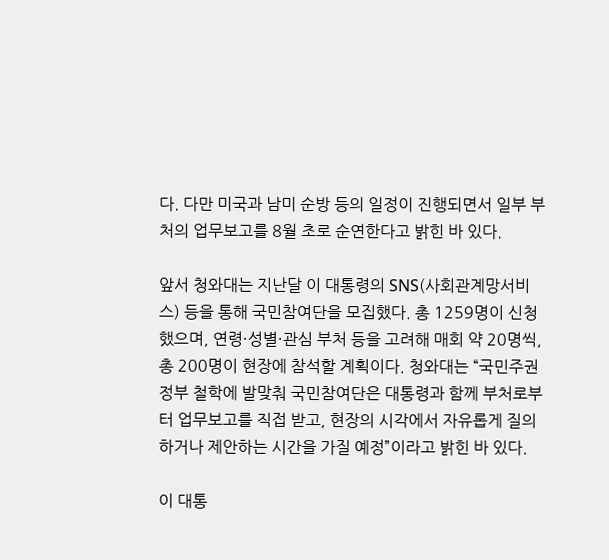다. 다만 미국과 남미 순방 등의 일정이 진행되면서 일부 부처의 업무보고를 8월 초로 순연한다고 밝힌 바 있다.

앞서 청와대는 지난달 이 대통령의 SNS(사회관계망서비스) 등을 통해 국민참여단을 모집했다. 총 1259명이 신청했으며, 연령·성별·관심 부처 등을 고려해 매회 약 20명씩, 총 200명이 현장에 참석할 계획이다. 청와대는 “국민주권정부 철학에 발맞춰 국민참여단은 대통령과 함께 부처로부터 업무보고를 직접 받고, 현장의 시각에서 자유롭게 질의하거나 제안하는 시간을 가질 예정”이라고 밝힌 바 있다.

이 대통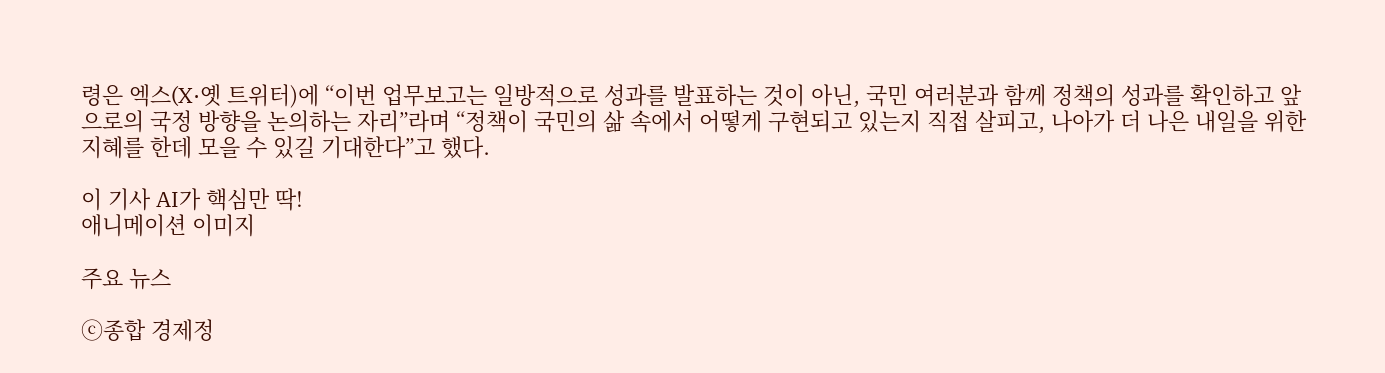령은 엑스(X·옛 트위터)에 “이번 업무보고는 일방적으로 성과를 발표하는 것이 아닌, 국민 여러분과 함께 정책의 성과를 확인하고 앞으로의 국정 방향을 논의하는 자리”라며 “정책이 국민의 삶 속에서 어떻게 구현되고 있는지 직접 살피고, 나아가 더 나은 내일을 위한 지혜를 한데 모을 수 있길 기대한다”고 했다.

이 기사 AI가 핵심만 딱!
애니메이션 이미지

주요 뉴스

ⓒ종합 경제정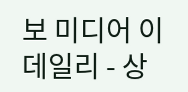보 미디어 이데일리 - 상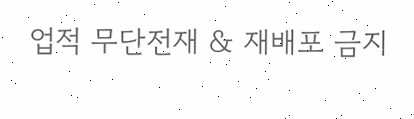업적 무단전재 & 재배포 금지